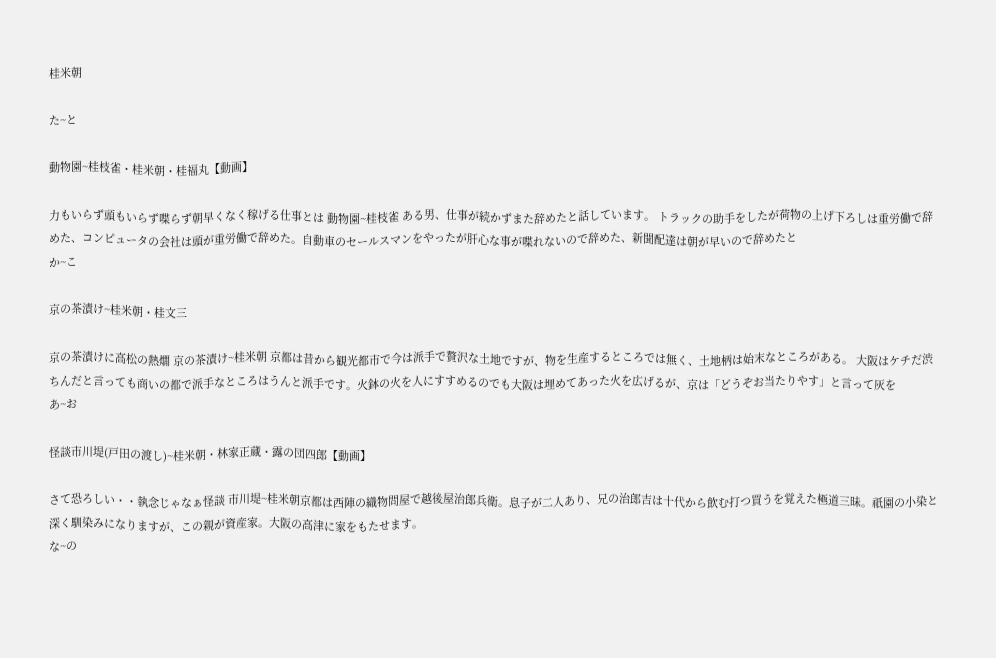桂米朝

た~と

動物園~桂枝雀・桂米朝・桂福丸【動画】

力もいらず頭もいらず喋らず朝早くなく稼げる仕事とは 動物園~桂枝雀 ある男、仕事が続かずまた辞めたと話しています。 トラックの助手をしたが荷物の上げ下ろしは重労働で辞めた、コンピュータの会社は頭が重労働で辞めた。自動車のセールスマンをやったが肝心な事が喋れないので辞めた、新聞配達は朝が早いので辞めたと
か~こ

京の茶漬け~桂米朝・桂文三

京の茶漬けに高松の熱燗 京の茶漬け~桂米朝 京都は昔から観光都市で今は派手で贅沢な土地ですが、物を生産するところでは無く、土地柄は始末なところがある。 大阪はケチだ渋ちんだと言っても商いの都で派手なところはうんと派手です。火鉢の火を人にすすめるのでも大阪は埋めてあった火を広げるが、京は「どうぞお当たりやす」と言って灰を
あ~お

怪談市川堤(戸田の渡し)~桂米朝・林家正蔵・露の団四郎【動画】

さて恐ろしい・・執念じゃなぁ怪談 市川堤~桂米朝京都は西陣の織物問屋で越後屋治郎兵衛。息子が二人あり、兄の治郎吉は十代から飲む打つ買うを覚えた極道三昧。祇園の小染と深く馴染みになりますが、この親が資産家。大阪の高津に家をもたせます。
な~の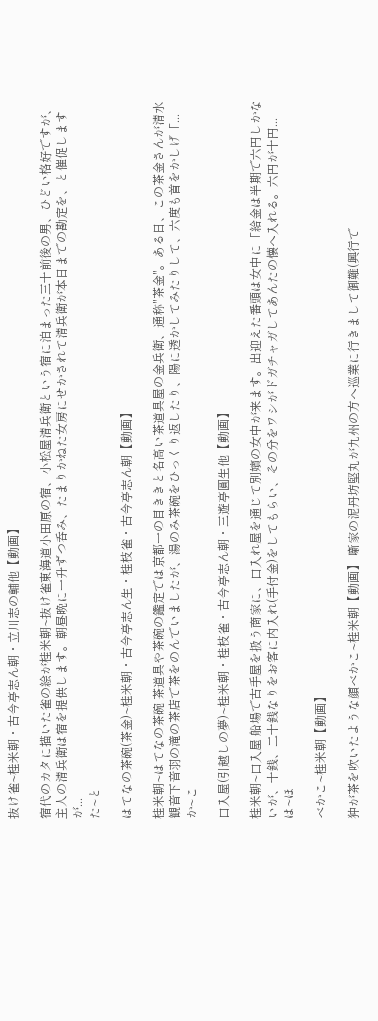抜け雀~桂米朝・古今亭志ん朝・立川志の輔他【動画】

宿代のカタに描いた雀の絵が桂米朝~抜け雀東海道小田原の宿、小松屋清兵衛という宿に泊まった三十前後の男、ひどい格好ですが、主人の清兵衛は宿を提供します。朝昼晩に一升ずつ呑み、たまりかねた女房にせかされて清兵衛が本日までの勘定を、と催促しますが...
た~と

はてなの茶碗(茶金)~桂米朝・古今亭志ん生・桂枝雀・古今亭志ん朝【動画】

桂米朝~はてなの茶碗 茶道具や茶碗の鑑定では京都一の目ききと名高い茶道具屋の金兵衛、通称"茶金"。ある日、この茶金さんが清水観音下音羽の滝の茶店で茶をのんでいましたが、湯のみ茶碗をひっくり返したり、陽に透かしてみたりして、六度も首をかしげ「...
か~こ

口入屋(引越しの夢)~桂米朝・桂枝雀・古今亭志ん朝・三遊亭圓生他【動画】

桂米朝~口入屋 船場で古手屋を扱う商家に、口入れ屋を通じて別嬪の女中が来ます。出迎えた番頭は女中に「給金は半期で六円しかないが、十銭、二十銭なりをお客に内入れ(手付金)をしてもらい、その分をワシがドガチャガしてあんたの懐へ入れる。六円が十円...
は~ほ

べかこ~桂米朝【動画】

狆が茶を吹いたような顔べかこ~桂米朝【動画】 噺家の泥丹坊堅丸が九州の方へ巡業に行きまして御難(興行で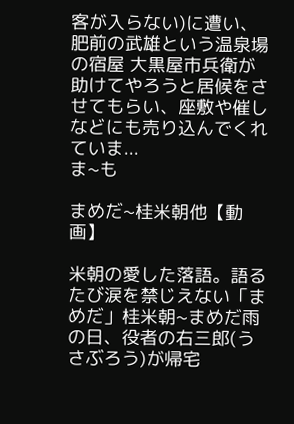客が入らない)に遭い、肥前の武雄という温泉場の宿屋 大黒屋市兵衛が助けてやろうと居候をさせてもらい、座敷や催しなどにも売り込んでくれていま...
ま~も

まめだ~桂米朝他【動画】

米朝の愛した落語。語るたび涙を禁じえない「まめだ」桂米朝~まめだ雨の日、役者の右三郎(うさぶろう)が帰宅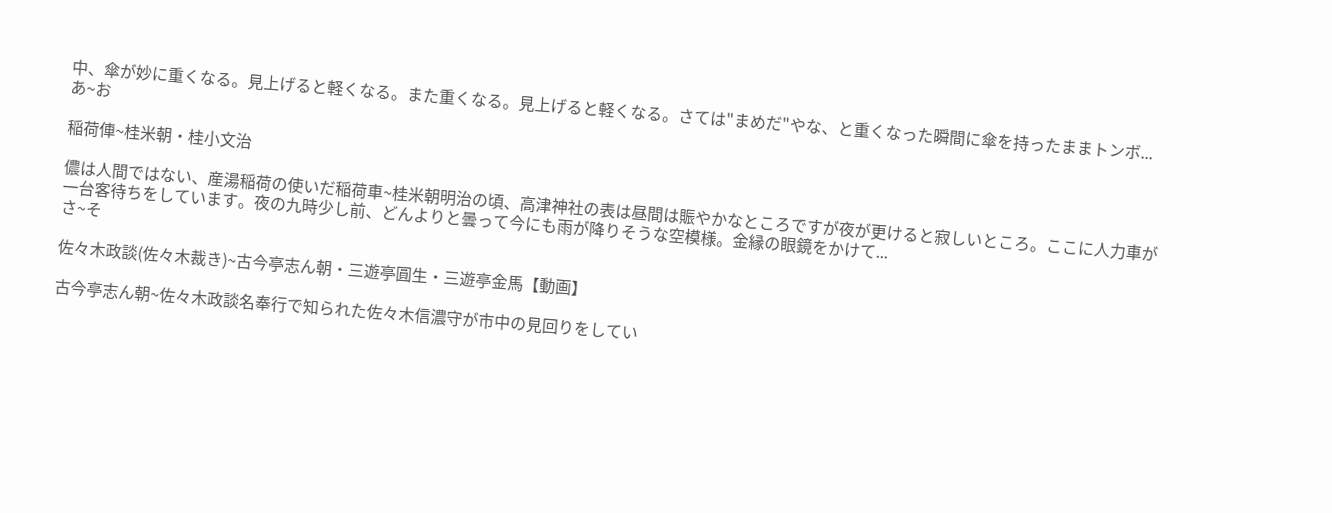中、傘が妙に重くなる。見上げると軽くなる。また重くなる。見上げると軽くなる。さては"まめだ"やな、と重くなった瞬間に傘を持ったままトンボ...
あ~お

稲荷俥~桂米朝・桂小文治

儂は人間ではない、産湯稲荷の使いだ稲荷車~桂米朝明治の頃、高津神社の表は昼間は賑やかなところですが夜が更けると寂しいところ。ここに人力車が一台客待ちをしています。夜の九時少し前、どんよりと曇って今にも雨が降りそうな空模様。金縁の眼鏡をかけて...
さ~そ

佐々木政談(佐々木裁き)~古今亭志ん朝・三遊亭圓生・三遊亭金馬【動画】

古今亭志ん朝~佐々木政談名奉行で知られた佐々木信濃守が市中の見回りをしてい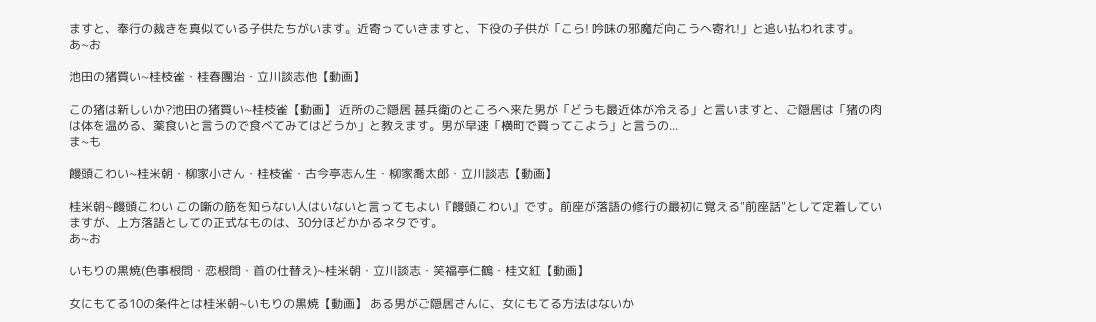ますと、奉行の裁きを真似ている子供たちがいます。近寄っていきますと、下役の子供が「こら! 吟味の邪魔だ向こうへ寄れ!」と追い払われます。
あ~お

池田の猪買い~桂枝雀・桂春團治・立川談志他【動画】

この猪は新しいか?池田の猪買い~桂枝雀【動画】 近所のご隠居 甚兵衛のところへ来た男が「どうも最近体が冷える」と言いますと、ご隠居は「猪の肉は体を温める、薬食いと言うので食べてみてはどうか」と教えます。男が早速「横町で買ってこよう」と言うの...
ま~も

饅頭こわい~桂米朝・柳家小さん・桂枝雀・古今亭志ん生・柳家喬太郎・立川談志【動画】

桂米朝~饅頭こわい この噺の筋を知らない人はいないと言ってもよい『饅頭こわい』です。前座が落語の修行の最初に覚える"前座話"として定着していますが、上方落語としての正式なものは、30分ほどかかるネタです。
あ~お

いもりの黒焼(色事根問・恋根問・首の仕替え)~桂米朝・立川談志・笑福亭仁鶴・桂文紅【動画】

女にもてる10の条件とは桂米朝~いもりの黒焼【動画】 ある男がご隠居さんに、女にもてる方法はないか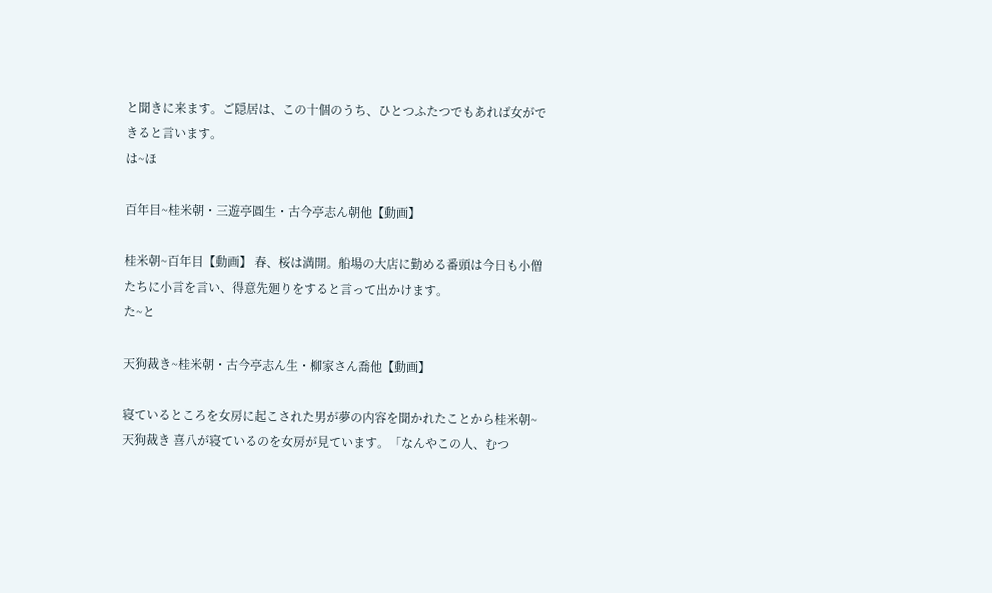と聞きに来ます。ご隠居は、この十個のうち、ひとつふたつでもあれば女ができると言います。
は~ほ

百年目~桂米朝・三遊亭圓生・古今亭志ん朝他【動画】

桂米朝~百年目【動画】 春、桜は満開。船場の大店に勤める番頭は今日も小僧たちに小言を言い、得意先廻りをすると言って出かけます。
た~と

天狗裁き~桂米朝・古今亭志ん生・柳家さん喬他【動画】

寝ているところを女房に起こされた男が夢の内容を聞かれたことから桂米朝~天狗裁き 喜八が寝ているのを女房が見ています。「なんやこの人、むつ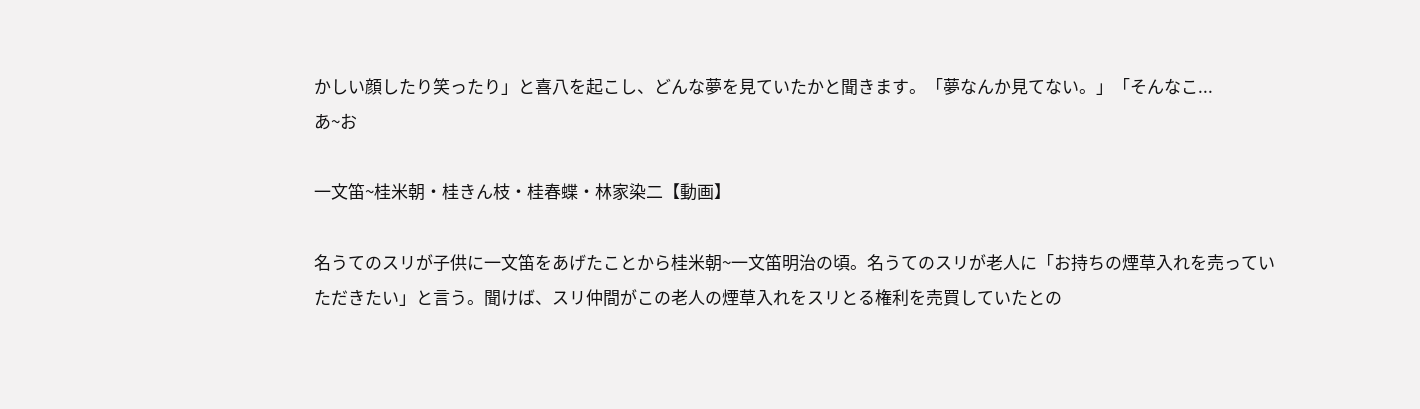かしい顔したり笑ったり」と喜八を起こし、どんな夢を見ていたかと聞きます。「夢なんか見てない。」「そんなこ...
あ~お

一文笛~桂米朝・桂きん枝・桂春蝶・林家染二【動画】

名うてのスリが子供に一文笛をあげたことから桂米朝~一文笛明治の頃。名うてのスリが老人に「お持ちの煙草入れを売っていただきたい」と言う。聞けば、スリ仲間がこの老人の煙草入れをスリとる権利を売買していたとの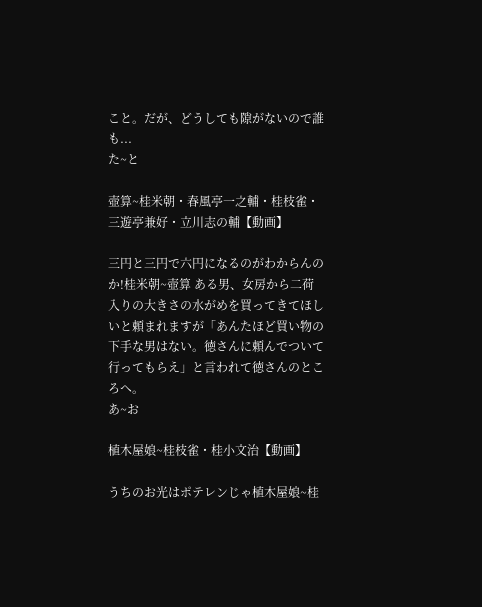こと。だが、どうしても隙がないので誰も...
た~と

壺算~桂米朝・春風亭一之輔・桂枝雀・三遊亭兼好・立川志の輔【動画】

三円と三円で六円になるのがわからんのか!桂米朝~壺算 ある男、女房から二荷入りの大きさの水がめを買ってきてほしいと頼まれますが「あんたほど買い物の下手な男はない。徳さんに頼んでついて行ってもらえ」と言われて徳さんのところへ。
あ~お

植木屋娘~桂枝雀・桂小文治【動画】

うちのお光はポテレンじゃ植木屋娘~桂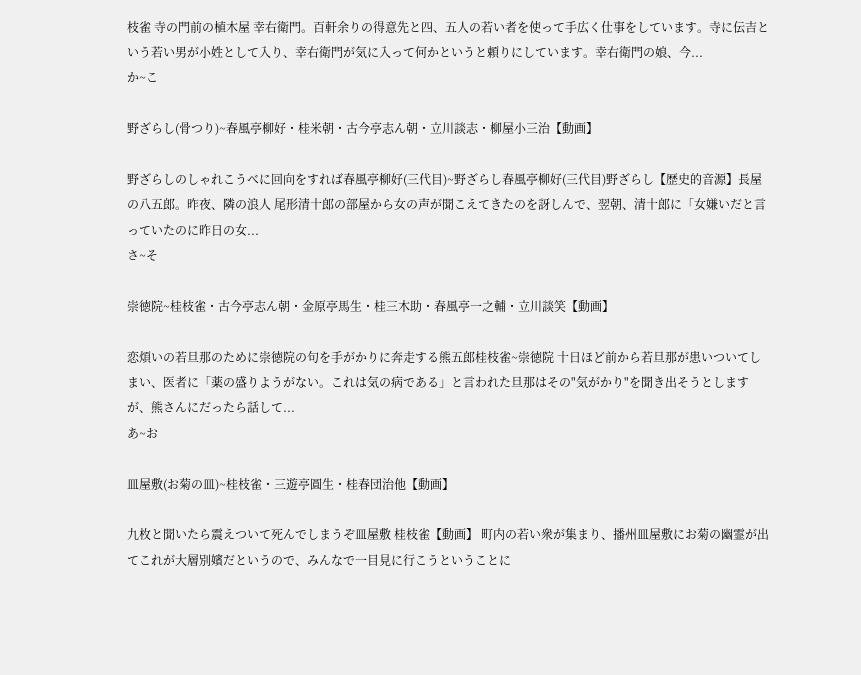枝雀 寺の門前の植木屋 幸右衛門。百軒余りの得意先と四、五人の若い者を使って手広く仕事をしています。寺に伝吉という若い男が小姓として入り、幸右衛門が気に入って何かというと頼りにしています。幸右衛門の娘、今...
か~こ

野ざらし(骨つり)~春風亭柳好・桂米朝・古今亭志ん朝・立川談志・柳屋小三治【動画】

野ざらしのしゃれこうべに回向をすれば春風亭柳好(三代目)~野ざらし春風亭柳好(三代目)野ざらし【歴史的音源】長屋の八五郎。昨夜、隣の浪人 尾形清十郎の部屋から女の声が聞こえてきたのを訝しんで、翌朝、清十郎に「女嫌いだと言っていたのに昨日の女...
さ~そ

崇徳院~桂枝雀・古今亭志ん朝・金原亭馬生・桂三木助・春風亭一之輔・立川談笑【動画】

恋煩いの若旦那のために崇徳院の句を手がかりに奔走する熊五郎桂枝雀~崇徳院 十日ほど前から若旦那が患いついてしまい、医者に「薬の盛りようがない。これは気の病である」と言われた旦那はその"気がかり"を聞き出そうとしますが、熊さんにだったら話して...
あ~お

皿屋敷(お菊の皿)~桂枝雀・三遊亭圓生・桂春団治他【動画】

九枚と聞いたら震えついて死んでしまうぞ皿屋敷 桂枝雀【動画】 町内の若い衆が集まり、播州皿屋敷にお菊の幽霊が出てこれが大層別嬪だというので、みんなで一目見に行こうということに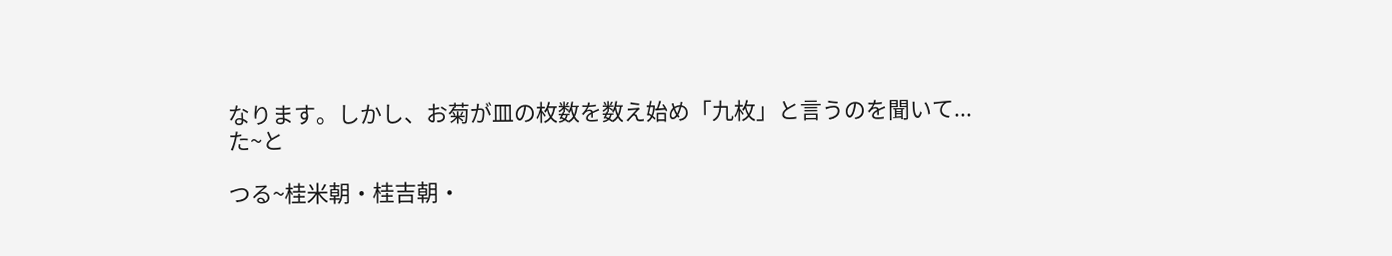なります。しかし、お菊が皿の枚数を数え始め「九枚」と言うのを聞いて...
た~と

つる~桂米朝・桂吉朝・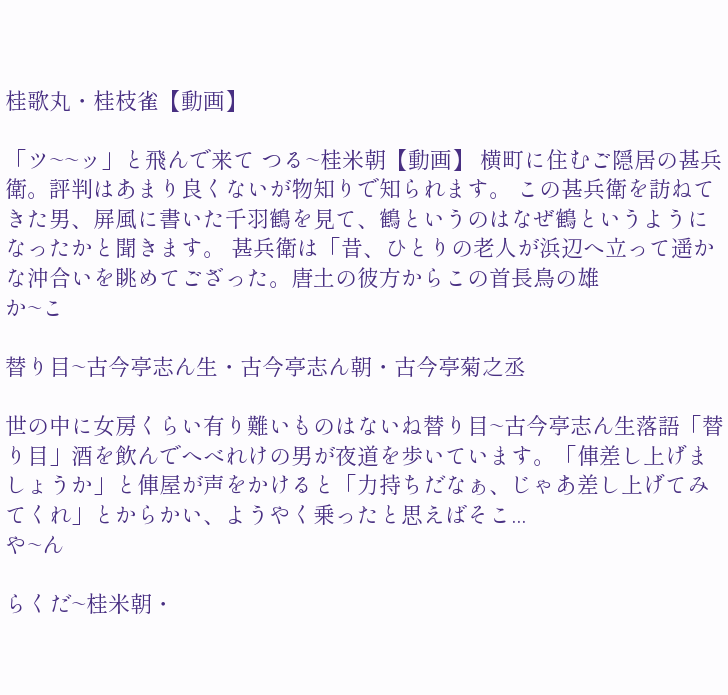桂歌丸・桂枝雀【動画】

「ツ~~ッ」と飛んで来て つる~桂米朝【動画】 横町に住むご隠居の甚兵衛。評判はあまり良くないが物知りで知られます。 この甚兵衛を訪ねてきた男、屏風に書いた千羽鶴を見て、鶴というのはなぜ鶴というようになったかと聞きます。 甚兵衛は「昔、ひとりの老人が浜辺へ立って遥かな沖合いを眺めてござった。唐土の彼方からこの首長鳥の雄
か~こ

替り目~古今亭志ん生・古今亭志ん朝・古今亭菊之丞

世の中に女房くらい有り難いものはないね替り目~古今亭志ん生落語「替り目」酒を飲んでへべれけの男が夜道を歩いています。「俥差し上げましょうか」と俥屋が声をかけると「力持ちだなぁ、じゃあ差し上げてみてくれ」とからかい、ようやく乗ったと思えばそこ...
や~ん

らくだ~桂米朝・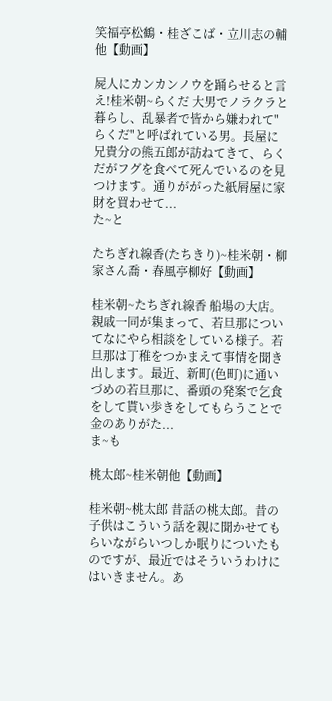笑福亭松鶴・桂ざこば・立川志の輔他【動画】

屍人にカンカンノウを踊らせると言え!桂米朝~らくだ 大男でノラクラと暮らし、乱暴者で皆から嫌われて"らくだ"と呼ばれている男。長屋に兄貴分の熊五郎が訪ねてきて、らくだがフグを食べて死んでいるのを見つけます。通りががった紙屑屋に家財を買わせて...
た~と

たちぎれ線香(たちきり)~桂米朝・柳家さん喬・春風亭柳好【動画】

桂米朝~たちぎれ線香 船場の大店。親戚一同が集まって、若旦那についてなにやら相談をしている様子。若旦那は丁稚をつかまえて事情を聞き出します。最近、新町(色町)に通いづめの若旦那に、番頭の発案で乞食をして貰い歩きをしてもらうことで金のありがた...
ま~も

桃太郎~桂米朝他【動画】

桂米朝~桃太郎 昔話の桃太郎。昔の子供はこういう話を親に聞かせてもらいながらいつしか眠りについたものですが、最近ではそういうわけにはいきません。あ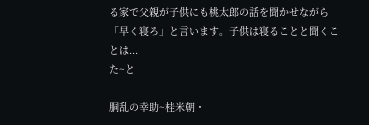る家で父親が子供にも桃太郎の話を聞かせながら「早く寝ろ」と言います。子供は寝ることと聞くことは...
た~と

胴乱の幸助~桂米朝・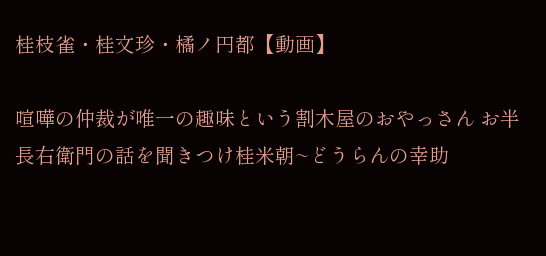桂枝雀・桂文珍・橘ノ円都【動画】

喧嘩の仲裁が唯一の趣味という割木屋のおやっさん お半長右衛門の話を聞きつけ桂米朝~どうらんの幸助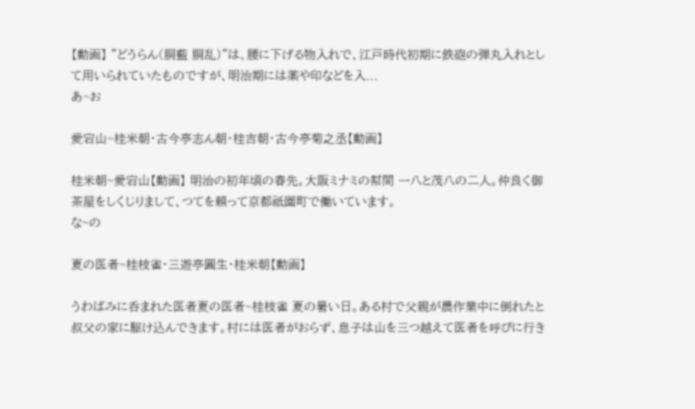【動画】 "どうらん(胴藍 胴乱)"は、腰に下げる物入れで、江戸時代初期に鉄砲の弾丸入れとして用いられていたものですが、明治期には薬や印などを入...
あ~お

愛宕山~桂米朝・古今亭志ん朝・桂吉朝・古今亭菊之丞【動画】

桂米朝~愛宕山【動画】 明治の初年頃の春先。大阪ミナミの幇間 一八と茂八の二人。仲良く御茶屋をしくじりまして、つてを頼って京都祇園町で働いています。
な~の

夏の医者~桂枝雀・三遊亭圓生・桂米朝【動画】

うわばみに呑まれた医者夏の医者~桂枝雀 夏の暑い日。ある村で父親が農作業中に倒れたと叔父の家に駆け込んできます。村には医者がおらず、息子は山を三つ越えて医者を呼びに行き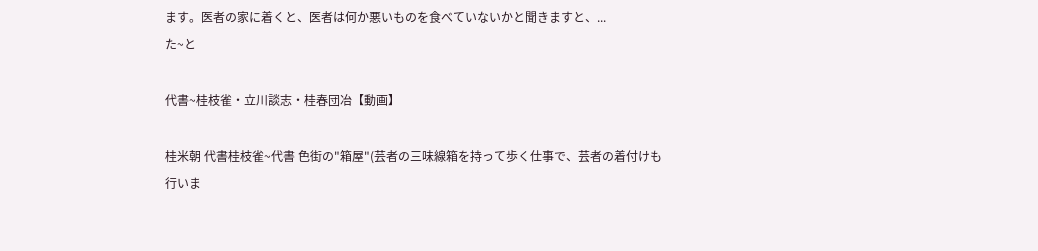ます。医者の家に着くと、医者は何か悪いものを食べていないかと聞きますと、...
た~と

代書~桂枝雀・立川談志・桂春団冶【動画】

桂米朝 代書桂枝雀~代書 色街の"箱屋"(芸者の三味線箱を持って歩く仕事で、芸者の着付けも行いま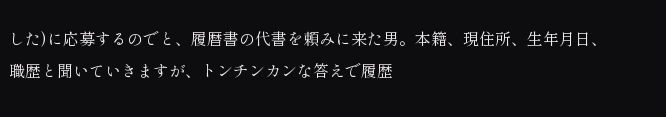した)に応募するのでと、履暦書の代書を頼みに来た男。本籍、現住所、生年月日、職歴と聞いていきますが、トンチンカンな答えで履歴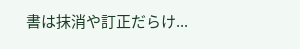書は抹消や訂正だらけ...